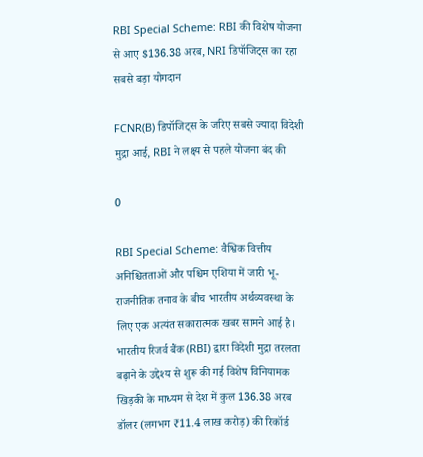RBI Special Scheme: RBI की विशेष योजना से आए $136.38 अरब, NRI डिपॉजिट्स का रहा सबसे बड़ा योगदान

FCNR(B) डिपॉजिट्स के जरिए सबसे ज्यादा विदेशी मुद्रा आई, RBI ने लक्ष्य से पहले योजना बंद की

0

RBI Special Scheme: वैश्विक वित्तीय अनिश्चितताओं और पश्चिम एशिया में जारी भू-राजनीतिक तनाव के बीच भारतीय अर्थव्यवस्था के लिए एक अत्यंत सकारात्मक खबर सामने आई है। भारतीय रिजर्व बैंक (RBI) द्वारा विदेशी मुद्रा तरलता बढ़ाने के उद्देश्य से शुरू की गई विशेष विनियामक खिड़की के माध्यम से देश में कुल 136.38 अरब डॉलर (लगभग ₹11.4 लाख करोड़) की रिकॉर्ड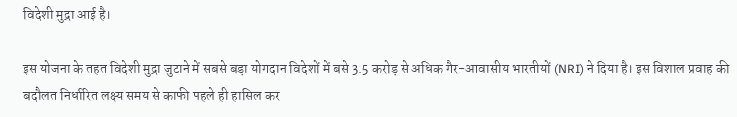विदेशी मुद्रा आई है।

इस योजना के तहत विदेशी मुद्रा जुटाने में सबसे बड़ा योगदान विदेशों में बसे 3.5 करोड़ से अधिक गैर-आवासीय भारतीयों (NRI) ने दिया है। इस विशाल प्रवाह की बदौलत निर्धारित लक्ष्य समय से काफी पहले ही हासिल कर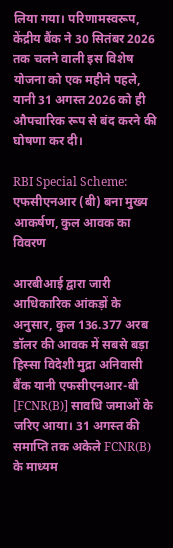लिया गया। परिणामस्वरूप, केंद्रीय बैंक ने 30 सितंबर 2026 तक चलने वाली इस विशेष योजना को एक महीने पहले, यानी 31 अगस्त 2026 को ही औपचारिक रूप से बंद करने की घोषणा कर दी।

RBI Special Scheme: एफसीएनआर (बी) बना मुख्य आकर्षण, कुल आवक का विवरण

आरबीआई द्वारा जारी आधिकारिक आंकड़ों के अनुसार, कुल 136.377 अरब डॉलर की आवक में सबसे बड़ा हिस्सा विदेशी मुद्रा अनिवासी बैंक यानी एफसीएनआर-बी [FCNR(B)] सावधि जमाओं के जरिए आया। 31 अगस्त की समाप्ति तक अकेले FCNR(B) के माध्यम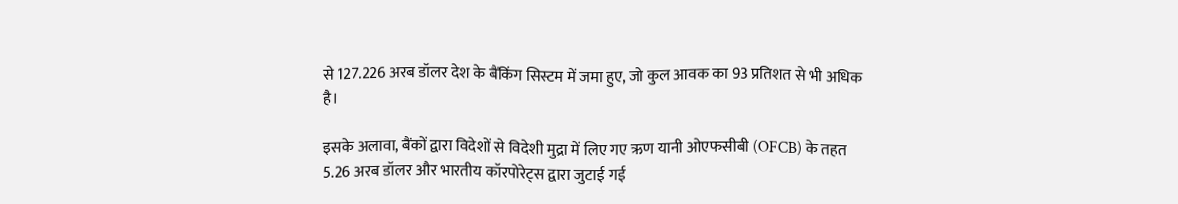से 127.226 अरब डॉलर देश के बैंकिंग सिस्टम में जमा हुए, जो कुल आवक का 93 प्रतिशत से भी अधिक है।

इसके अलावा, बैंकों द्वारा विदेशों से विदेशी मुद्रा में लिए गए ऋण यानी ओएफसीबी (OFCB) के तहत 5.26 अरब डॉलर और भारतीय कॉरपोरेट्स द्वारा जुटाई गई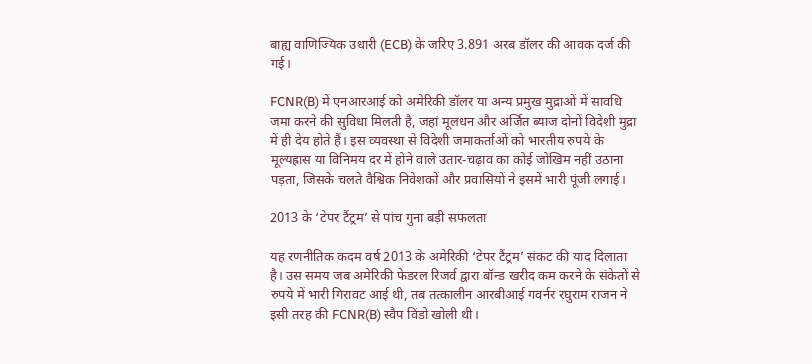बाह्य वाणिज्यिक उधारी (ECB) के जरिए 3.891 अरब डॉलर की आवक दर्ज की गई।

FCNR(B) में एनआरआई को अमेरिकी डॉलर या अन्य प्रमुख मुद्राओं में सावधि जमा करने की सुविधा मिलती है, जहां मूलधन और अर्जित ब्याज दोनों विदेशी मुद्रा में ही देय होते हैं। इस व्यवस्था से विदेशी जमाकर्ताओं को भारतीय रुपये के मूल्यह्रास या विनिमय दर में होने वाले उतार-चढ़ाव का कोई जोखिम नहीं उठाना पड़ता, जिसके चलते वैश्विक निवेशकों और प्रवासियों ने इसमें भारी पूंजी लगाई।

2013 के ‘टेपर टैंट्रम’ से पांच गुना बड़ी सफलता

यह रणनीतिक कदम वर्ष 2013 के अमेरिकी ‘टेपर टैंट्रम’ संकट की याद दिलाता है। उस समय जब अमेरिकी फेडरल रिजर्व द्वारा बॉन्ड खरीद कम करने के संकेतों से रुपये में भारी गिरावट आई थी, तब तत्कालीन आरबीआई गवर्नर रघुराम राजन ने इसी तरह की FCNR(B) स्वैप विंडो खोली थी।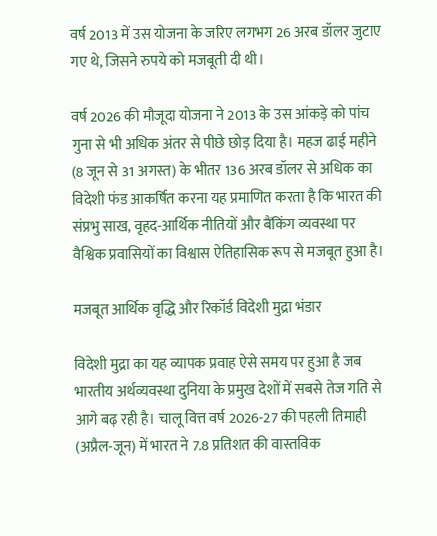वर्ष 2013 में उस योजना के जरिए लगभग 26 अरब डॉलर जुटाए गए थे, जिसने रुपये को मजबूती दी थी।

वर्ष 2026 की मौजूदा योजना ने 2013 के उस आंकड़े को पांच गुना से भी अधिक अंतर से पीछे छोड़ दिया है। महज ढाई महीने (8 जून से 31 अगस्त) के भीतर 136 अरब डॉलर से अधिक का विदेशी फंड आकर्षित करना यह प्रमाणित करता है कि भारत की संप्रभु साख, वृहद-आर्थिक नीतियों और बैंकिंग व्यवस्था पर वैश्विक प्रवासियों का विश्वास ऐतिहासिक रूप से मजबूत हुआ है।

मजबूत आर्थिक वृद्धि और रिकॉर्ड विदेशी मुद्रा भंडार

विदेशी मुद्रा का यह व्यापक प्रवाह ऐसे समय पर हुआ है जब भारतीय अर्थव्यवस्था दुनिया के प्रमुख देशों में सबसे तेज गति से आगे बढ़ रही है। चालू वित्त वर्ष 2026-27 की पहली तिमाही (अप्रैल-जून) में भारत ने 7.8 प्रतिशत की वास्तविक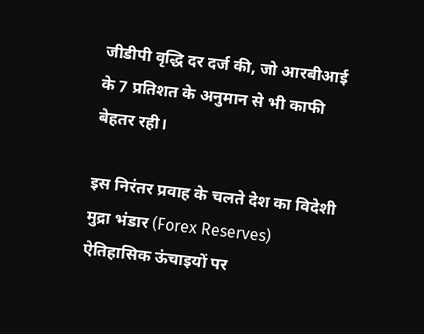जीडीपी वृद्धि दर दर्ज की, जो आरबीआई के 7 प्रतिशत के अनुमान से भी काफी बेहतर रही।

इस निरंतर प्रवाह के चलते देश का विदेशी मुद्रा भंडार (Forex Reserves) ऐतिहासिक ऊंचाइयों पर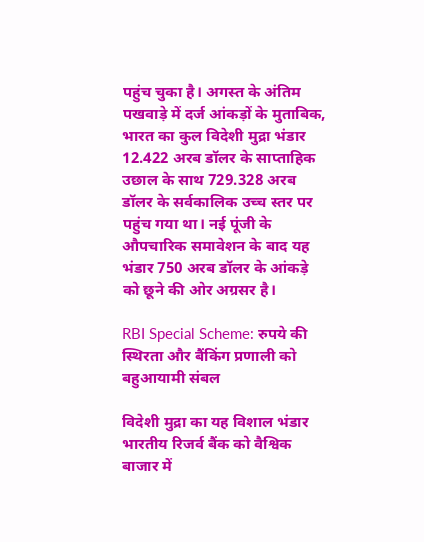पहुंच चुका है। अगस्त के अंतिम पखवाड़े में दर्ज आंकड़ों के मुताबिक, भारत का कुल विदेशी मुद्रा भंडार 12.422 अरब डॉलर के साप्ताहिक उछाल के साथ 729.328 अरब डॉलर के सर्वकालिक उच्च स्तर पर पहुंच गया था। नई पूंजी के औपचारिक समावेशन के बाद यह भंडार 750 अरब डॉलर के आंकड़े को छूने की ओर अग्रसर है।

RBI Special Scheme: रुपये की स्थिरता और बैंकिंग प्रणाली को बहुआयामी संबल

विदेशी मुद्रा का यह विशाल भंडार भारतीय रिजर्व बैंक को वैश्विक बाजार में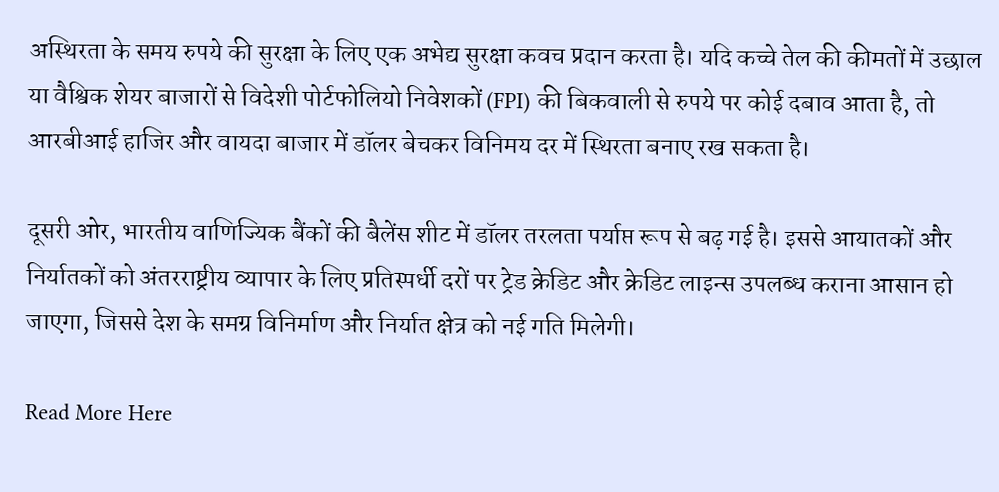अस्थिरता के समय रुपये की सुरक्षा के लिए एक अभेद्य सुरक्षा कवच प्रदान करता है। यदि कच्चे तेल की कीमतों में उछाल या वैश्विक शेयर बाजारों से विदेशी पोर्टफोलियो निवेशकों (FPI) की बिकवाली से रुपये पर कोई दबाव आता है, तो आरबीआई हाजिर और वायदा बाजार में डॉलर बेचकर विनिमय दर में स्थिरता बनाए रख सकता है।

दूसरी ओर, भारतीय वाणिज्यिक बैंकों की बैलेंस शीट में डॉलर तरलता पर्याप्त रूप से बढ़ गई है। इससे आयातकों और निर्यातकों को अंतरराष्ट्रीय व्यापार के लिए प्रतिस्पर्धी दरों पर ट्रेड क्रेडिट और क्रेडिट लाइन्स उपलब्ध कराना आसान हो जाएगा, जिससे देश के समग्र विनिर्माण और निर्यात क्षेत्र को नई गति मिलेगी।

Read More Here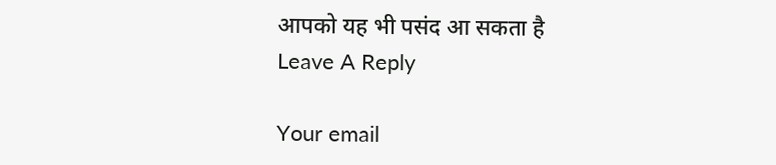आपको यह भी पसंद आ सकता है
Leave A Reply

Your email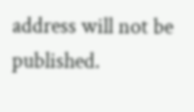address will not be published.